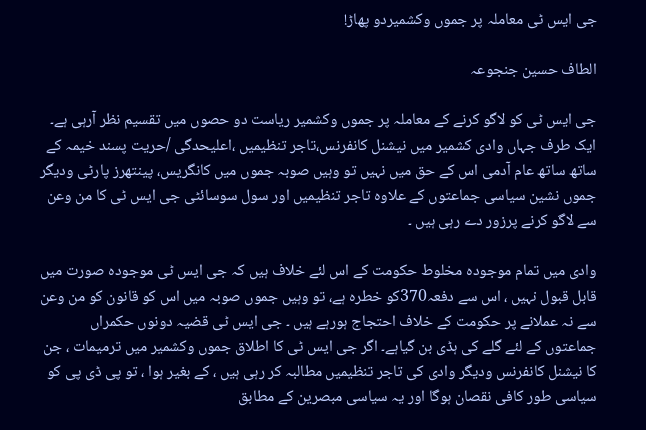جی ایس ٹی معاملہ پر جموں وکشمیردو پھاڑ!

الطاف حسین جنجوعہ

جی ایس ٹی کو لاگو کرنے کے معاملہ پر جموں وکشمیر ریاست دو حصوں میں تقسیم نظر آرہی ہے۔ ایک طرف جہاں وادی کشمیر میں نیشنل کانفرنس،تاجر تنظیمیں ،اعلیحدگی /حریت پسند خیمہ کے ساتھ ساتھ عام آدمی اس کے حق میں نہیں تو وہیں صوبہ جموں میں کانگریس، پینتھرز پارٹی ودیگر جموں نشین سیاسی جماعتوں کے علاوہ تاجر تنظیمیں اور سول سوسائٹی جی ایس ٹی کا من وعن سے لاگو کرنے پرزور دے رہی ہیں ۔

وادی میں تمام موجودہ مخلوط حکومت کے اس لئے خلاف ہیں کہ جی ایس ٹی موجودہ صورت میں قابل قبول نہیں ، اس سے دفعہ370کو خطرہ ہے، تو وہیں جموں صوبہ میں اس کو قانون کو من وعن سے نہ عملانے پر حکومت کے خلاف احتجاج ہورہے ہیں ۔ جی ایس ٹی قضیہ دونوں حکمراں جماعتوں کے لئے گلے کی ہڈی بن گیاہے۔ اگر جی ایس ٹی کا اطلاق جموں وکشمیر میں ترمیمات ، جن کا نیشنل کانفرنس ودیگر وادی کی تاجر تنظیمیں مطالبہ کر رہی ہیں ، کے بغیر ہوا ، تو پی ڈی پی کو سیاسی طور کافی نقصان ہوگا اور یہ سیاسی مبصرین کے مطابق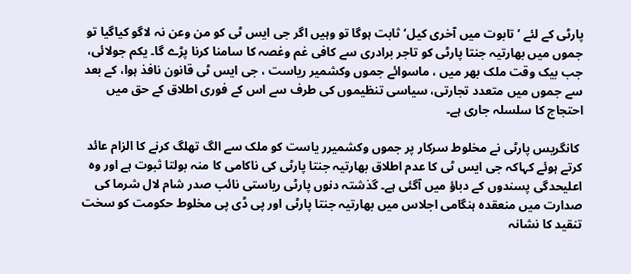پارٹی کے لئے ’تابوت میں آخری کیل‘ثابت ہوگا تو وہیں اگر جی ایس ٹی کو من وعن نہ لاگو کیاگیا تو جموں میں بھارتیہ جنتا پارٹی کو تاجر برادری سے کافی غم وغصہ کا سامنا کرنا پڑے گا۔ یکم جولائی، جب بیک وقت ملک بھر میں ، ماسوائے جموں وکشمیر ریاست ، جی ایس ٹی قانون نافذ ہوا، کے بعد سے جموں میں متعدد تجارتی، سیاسی تنظیموں کی طرف سے اس کے فوری اطلاق کے حق میں احتجاج کا سلسلہ جاری ہے۔

 کانگریس پارٹی نے مخلوط سرکار پر جموں وکشمیرر یاست کو ملک سے الگ تھلگ کرنے کا الزام عائد کرتے ہوئے کہاکہ جی ایس ٹی کا عدم اطلاق بھارتیہ جنتا پارٹی کی ناکامی کا منہ بولتا ثبوت ہے اور وہ اعلیحدگی پسندوں کے دباؤ میں آگئی ہے۔ گذشتہ دنوں پارٹی ریاستی نائب صدر شام لال شرما کی صدارت میں منعقدہ ہنگامی اجلاس میں بھارتیہ جنتا پارٹی اور پی ڈی پی مخلوط حکومت کو سخت تنقید کا نشانہ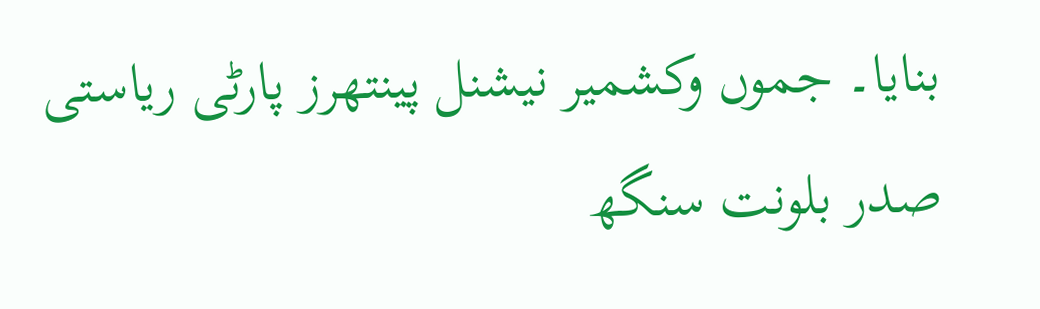بنایا۔ جموں وکشمیر نیشنل پینتھرز پارٹی ریاستی صدر بلونت سنگھ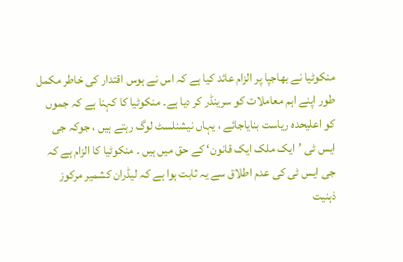منکوٹیا نے بھاجپا پر الزام عائد کیا ہے کہ اس نے ہوس اقتدار کی خاطر مکمل طور اپنے اہم معاملات کو سرینڈر کر دیا ہے۔ منکوٹیا کا کہنا ہے کہ جموں کو اعلیحدہ ریاست بنایاجائے ، یہاں نیشنلسٹ لوگ رہتے ہیں ، جوکہ جی ایس ٹی ’ایک ملک ایک قانون‘ کے حق میں ہیں ۔ منکوٹیا کا الزام ہے کہ جی ایس ٹی کی عدم اطلاق سے یہ ثابت ہوا ہے کہ لیڈران کشمیر مرکوز ذہنیت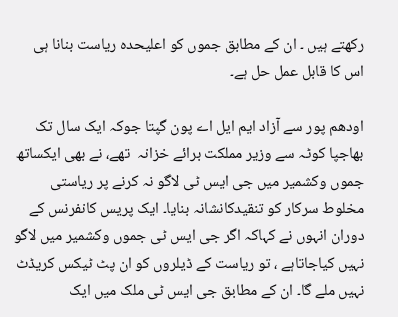رکھتے ہیں ۔ ان کے مطابق جموں کو اعلیحدہ ریاست بنانا ہی اس کا قابل عمل حل ہے۔

اودھم پور سے آزاد ایم ایل اے پون گپتا جوکہ ایک سال تک بھاجپا کوٹہ سے وزیر مملکت برائے خزانہ  تھے، نے بھی ایکساتھ جموں وکشمیر میں جی ایس ٹی لاگو نہ کرنے پر ریاستی مخلوط سرکار کو تنقیدکانشانہ بنایا۔ ایک پریس کانفرنس کے دوران انہوں نے کہاکہ اگر جی ایس ٹی جموں وکشمیر میں لاگو نہیں کیاجاتاہے ، تو ریاست کے ڈیلروں کو ان پٹ ٹیکس کریڈٹ نہیں ملے گا۔ ان کے مطابق جی ایس ٹی ملک میں ایک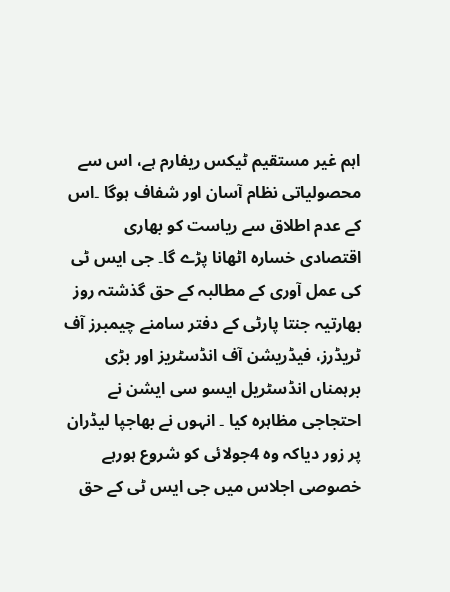اہم غیر مستقیم ٹیکس ریفارم ہے، اس سے محصولیاتی نظام آسان اور شفاف ہوگا ۔اس کے عدم اطلاق سے ریاست کو بھاری اقتصادی خسارہ اٹھانا پڑے گا۔ جی ایس ٹی کی عمل آوری کے مطالبہ کے حق گذشتہ روز بھارتیہ جنتا پارٹی کے دفتر سامنے چیمبرز آف ٹریڈرز، فیڈریشن آف انڈسٹریز اور بڑی برہمناں انڈسٹریل ایسو سی ایشن نے احتجاجی مظاہرہ کیا ۔ انہوں نے بھاجپا لیڈران پر زور دیاکہ وہ 4جولائی کو شروع ہورہے خصوصی اجلاس میں جی ایس ٹی کے حق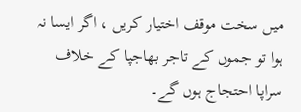میں سخت موقف اختیار کریں ، اگر ایسا نہ ہوا تو جموں کے تاجر بھاجپا کے خلاف سراپا احتجاج ہوں گے۔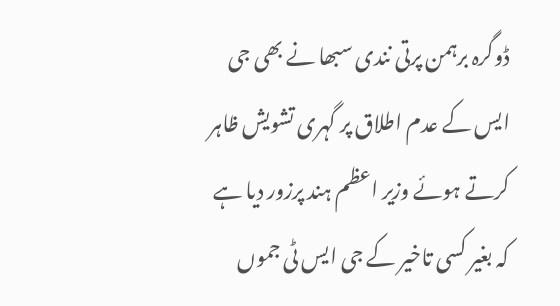ڈوگرہ برہمن پرتی نندی سبھا نے بھی جی ایس کے عدم اطلاق پر گہری تشویش ظاہر کرتے ہوئے وزیر اعظم ہند پرزور دیا ہے کہ بغیر کسی تاخیر کے جی ایس ٹی جموں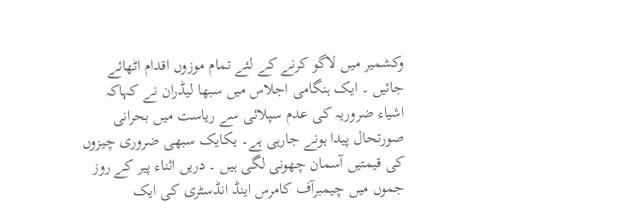وکشمیر میں لاگو کرنے کے لئے تمام موزوں اقدام اٹھائے جائیں ۔ ایک ہنگامی اجلاس میں سبھا لیڈران نے کہاکہ اشیاء ضروریہ کی عدم سپلائی سے ریاست میں بحرانی صورتحال پیدا ہونے جارہی ہے۔ یکایک سبھی ضروری چیزوں کی قیمتیں آسمان چھونی لگی ہیں ۔ دریں اثناء پیر کے روز جموں میں چیمبرآف کامرس اینڈ انڈسٹری کی ایک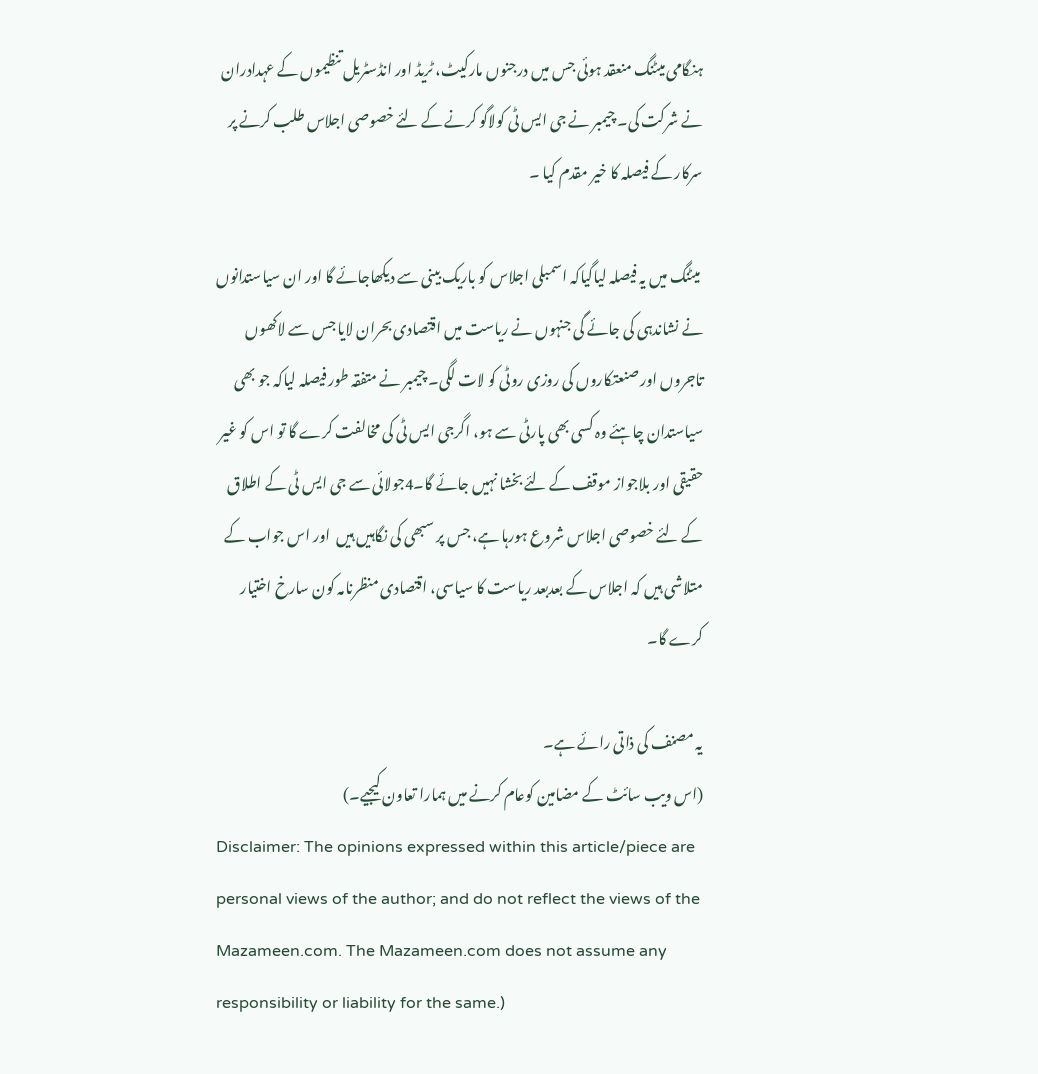ہنگامی میٹنگ منعقد ہوئی جس میں درجنوں مارکیٹ، ٹریڈ اور انڈسٹریل تنظیموں کے عہدادران نے شرکت کی۔ چیمبر نے جی ایس ٹی کولاگو کرنے کے لئے خصوصی اجلاس طلب کرنے پر سرکار کے فیصلہ کا خیر مقدم کیا ۔

 میٹنگ میں یہ فیصلہ لیاگیاکہ اسمبلی اجلاس کو باریک بینی سے دیکھاجائے گا اور ان سیاستدانوں نے نشاندہی کی جائے گی جنہوں نے ریاست میں اقتصادی بحران لایا جس سے لاکھوں تاجروں اور صنعتکاروں کی روزی روٹی کو لات لگی۔ چیمبر نے متفقہ طور فیصلہ لیاکہ جو بھی سیاستدان چاہئے وہ کسی بھی پارٹی سے ہو، اگرجی ایس ٹی کی مخالفت کرے گا تو اس کو غیر حقیقی اور بلاجواز موقف کے لئے بخشا نہیں جائے گا۔4جولائی سے جی ایس ٹی کے اطلاق کے لئے خصوصی اجلاس شروع ہورہا ہے، جس پر سبھی کی نگاہیں ہیں  اور اس جواب کے متلاشی ہیں کہ اجلاس کے بعدبعد ریاست کا سیاسی، اقتصادی منظرنامہ کون سارخ اختیار کرے گا۔

یہ مصنف کی ذاتی رائے ہے۔
(اس ویب سائٹ کے مضامین کوعام کرنے میں ہمارا تعاون کیجیے۔)
Disclaimer: The opinions expressed within this article/piece are personal views of the author; and do not reflect the views of the Mazameen.com. The Mazameen.com does not assume any responsibility or liability for the same.)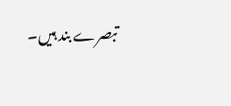تبصرے بند ہیں۔